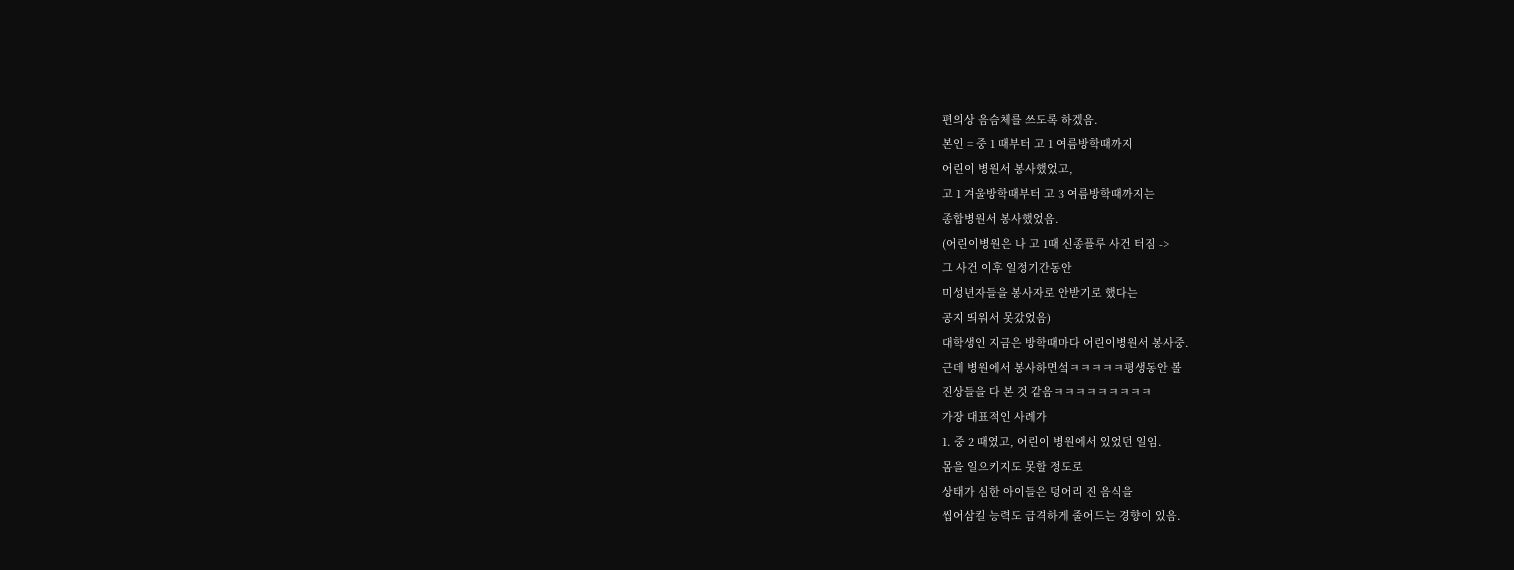편의상 음슴체를 쓰도록 하겠음.
본인 = 중 1 때부터 고 1 여름방학때까지
어린이 병원서 봉사했었고,
고 1 겨울방학때부터 고 3 여름방학때까지는
종합병원서 봉사했었음.
(어린이병원은 나 고 1때 신종플루 사건 터짐 ->
그 사건 이후 일정기간동안
미성년자들을 봉사자로 안받기로 했다는
공지 띄워서 못갔었음)
대학생인 지금은 방학때마다 어린이병원서 봉사중.
근데 병원에서 봉사하면섴ㅋㅋㅋㅋㅋ평생동안 볼
진상들을 다 본 것 같음ㅋㅋㅋㅋㅋㅋㅋㅋㅋ
가장 대표적인 사례가
1. 중 2 때였고, 어린이 병원에서 있었던 일임.
몸을 일으키지도 못할 정도로
상태가 심한 아이들은 덩어리 진 음식을
씹어삼킬 능력도 급격하게 줄어드는 경향이 있음.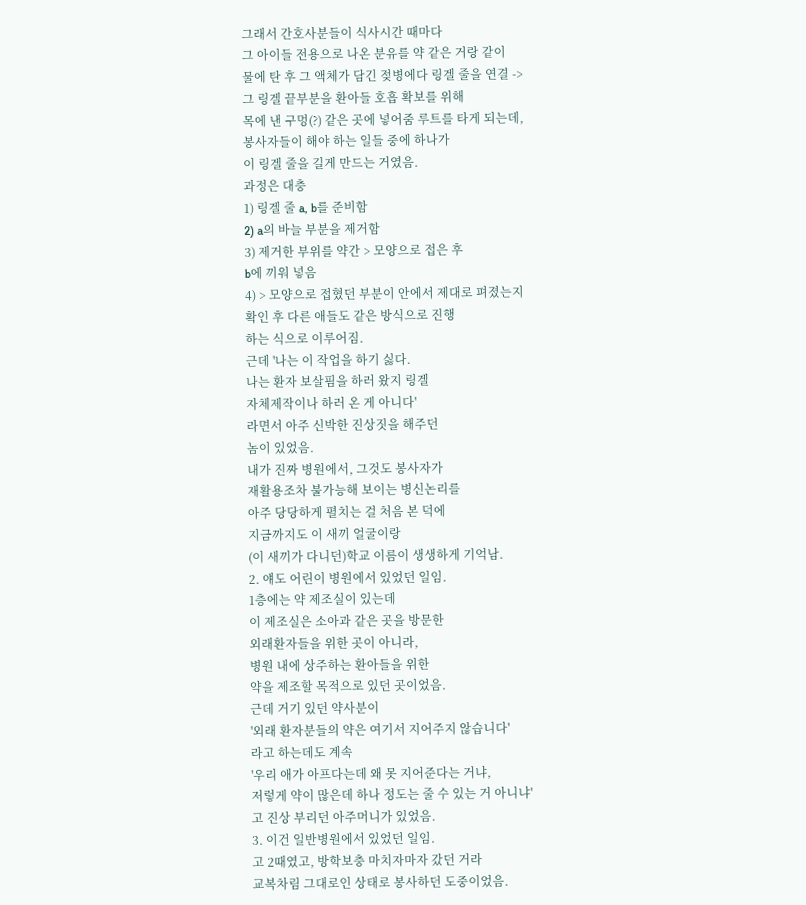그래서 간호사분들이 식사시간 때마다
그 아이들 전용으로 나온 분유를 약 같은 거랑 같이
물에 탄 후 그 액체가 담긴 젖병에다 링겔 줄을 연결 ->
그 링겔 끝부분을 환아들 호흡 확보를 위해
목에 낸 구멍(?) 같은 곳에 넣어줌 루트를 타게 되는데,
봉사자들이 해야 하는 일들 중에 하나가
이 링겔 줄을 길게 만드는 거였음.
과정은 대충
1) 링겔 줄 a, b를 준비함
2) a의 바늘 부분을 제거함
3) 제거한 부위를 약간 > 모양으로 접은 후
b에 끼워 넣음
4) > 모양으로 접혔던 부분이 안에서 제대로 펴졌는지
확인 후 다른 애들도 같은 방식으로 진행
하는 식으로 이루어짐.
근데 '나는 이 작업을 하기 싫다.
나는 환자 보살핌을 하러 왔지 링겔
자체제작이나 하러 온 게 아니다'
라면서 아주 신박한 진상짓을 해주던
놈이 있었음.
내가 진짜 병원에서, 그것도 봉사자가
재활용조차 불가능해 보이는 병신논리를
아주 당당하게 펼치는 걸 처음 본 덕에
지금까지도 이 새끼 얼굴이랑
(이 새끼가 다니던)학교 이름이 생생하게 기억남.
2. 얘도 어린이 병원에서 있었던 일임.
1층에는 약 제조실이 있는데
이 제조실은 소아과 같은 곳을 방문한
외래환자들을 위한 곳이 아니라,
병원 내에 상주하는 환아들을 위한
약을 제조할 목적으로 있던 곳이었음.
근데 거기 있던 약사분이
'외래 환자분들의 약은 여기서 지어주지 않습니다'
라고 하는데도 계속
'우리 애가 아프다는데 왜 못 지어준다는 거냐,
저렇게 약이 많은데 하나 정도는 줄 수 있는 거 아니냐'
고 진상 부리던 아주머니가 있었음.
3. 이건 일반병원에서 있었던 일임.
고 2때였고, 방학보충 마치자마자 갔던 거라
교복차림 그대로인 상태로 봉사하던 도중이었음.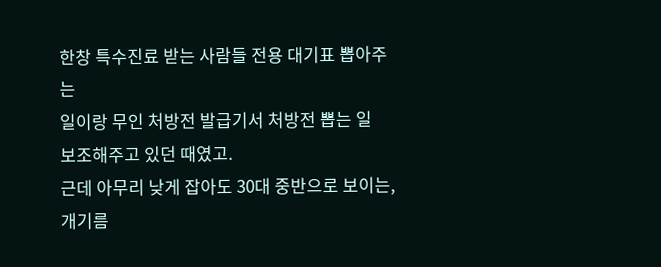한창 특수진료 받는 사람들 전용 대기표 뽑아주는
일이랑 무인 처방전 발급기서 처방전 뽑는 일
보조해주고 있던 때였고.
근데 아무리 낮게 잡아도 30대 중반으로 보이는,
개기름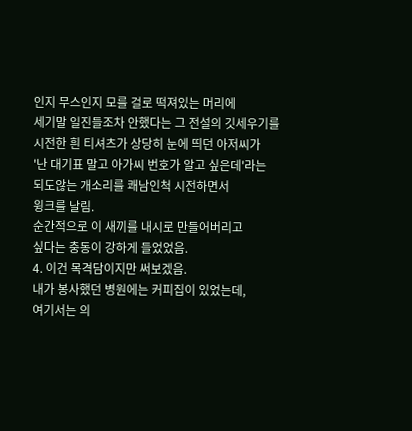인지 무스인지 모를 걸로 떡져있는 머리에
세기말 일진들조차 안했다는 그 전설의 깃세우기를
시전한 흰 티셔츠가 상당히 눈에 띄던 아저씨가
'난 대기표 말고 아가씨 번호가 알고 싶은데'라는
되도않는 개소리를 쾌남인척 시전하면서
윙크를 날림.
순간적으로 이 새끼를 내시로 만들어버리고
싶다는 충동이 강하게 들었었음.
4. 이건 목격담이지만 써보겠음.
내가 봉사했던 병원에는 커피집이 있었는데,
여기서는 의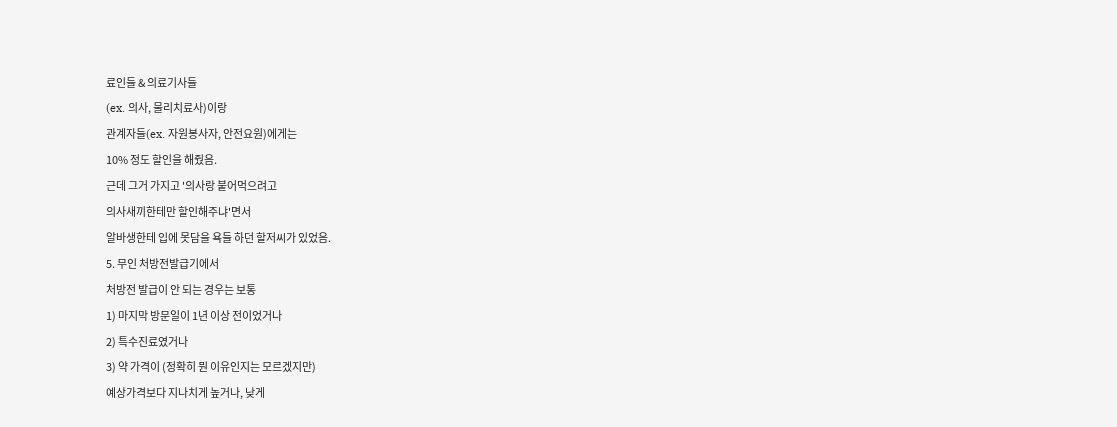료인들 & 의료기사들
(ex. 의사, 물리치료사)이랑
관계자들(ex. 자원봉사자, 안전요원)에게는
10% 정도 할인을 해줬음.
근데 그거 가지고 '의사랑 붙어먹으려고
의사새끼한테만 할인해주냐'면서
알바생한테 입에 못담을 욕들 하던 할저씨가 있었음.
5. 무인 처방전발급기에서
처방전 발급이 안 되는 경우는 보통
1) 마지막 방문일이 1년 이상 전이었거나
2) 특수진료였거나
3) 약 가격이 (정확히 뭔 이유인지는 모르겠지만)
예상가격보다 지나치게 높거나, 낮게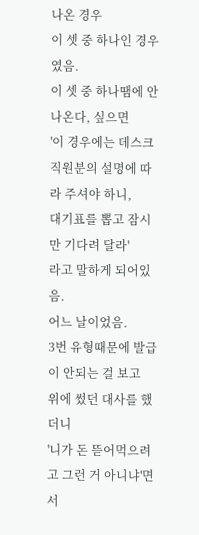나온 경우
이 셋 중 하나인 경우였음.
이 셋 중 하나땜에 안나온다, 싶으면
'이 경우에는 데스크 직원분의 설명에 따라 주셔야 하니,
대기표를 뽑고 잠시만 기다려 달라'
라고 말하게 되어있음.
어느 날이었음.
3번 유형때문에 발급이 안되는 걸 보고
위에 썼던 대사를 했더니
'니가 돈 뜯어먹으려고 그런 거 아니냐'면서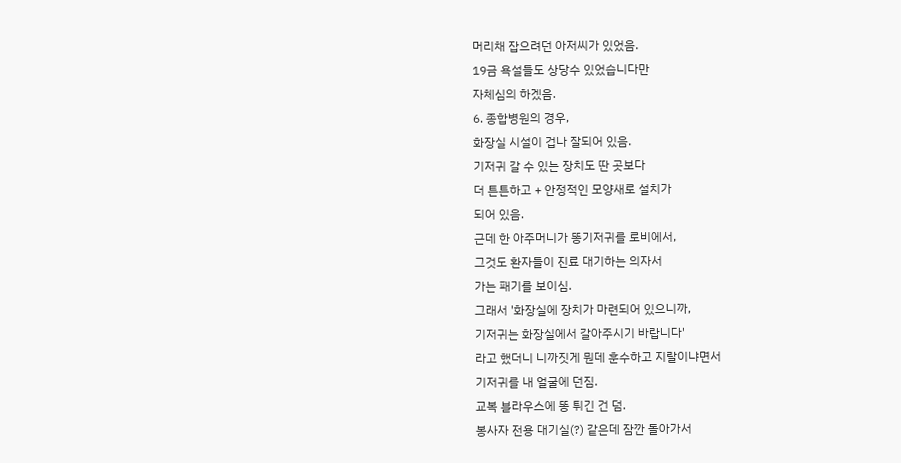머리채 잡으려던 아저씨가 있었음.
19금 욕설들도 상당수 있었습니다만
자체심의 하겠음.
6. 종합병원의 경우,
화장실 시설이 겁나 잘되어 있음.
기저귀 갈 수 있는 장치도 딴 곳보다
더 튼튼하고 + 안정적인 모양새로 설치가
되어 있음.
근데 한 아주머니가 똥기저귀를 로비에서,
그것도 환자들이 진료 대기하는 의자서
가는 패기를 보이심.
그래서 '화장실에 장치가 마련되어 있으니까,
기저귀는 화장실에서 갈아주시기 바랍니다'
라고 했더니 니까짓게 뭔데 훈수하고 지랄이냐면서
기저귀를 내 얼굴에 던짐.
교복 블라우스에 똥 튀긴 건 덤.
봉사자 전용 대기실(?) 같은데 잠깐 돌아가서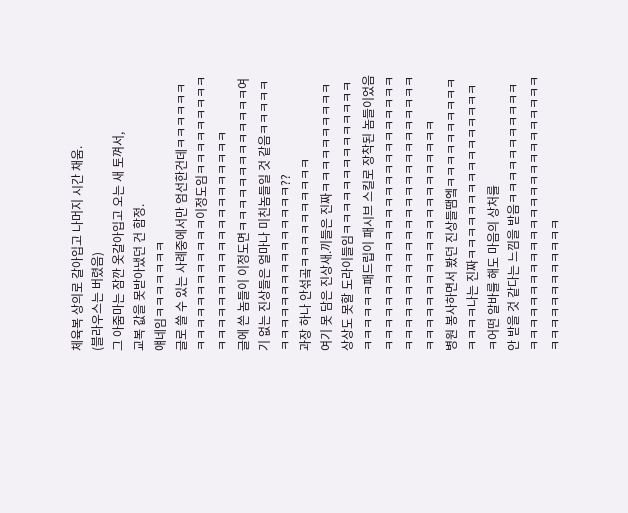체육복 상의로 갈아입고 나머지 시간 채움.
(블라우스는 버렸음)
그 아줌마는 잠깐 옷갈아입고 오는 새 토껴서,
교복 값을 못받아냈던 건 함정.
얘네임ㅋㅋㅋㅋㅋㅋㅋ
글로 쓸 수 있는 사례중에서만 엄선한건데ㅋㅋㅋㅋㅋㅋㅋㅋㅋㅋㅋㅋㅋㅋㅋㅋㅋㅋ이정도임ㅋㅋㅋㅋㅋㅋㅋㅋㅋㅋㅋㅋㅋㅋㅋㅋㅋㅋㅋㅋㅋㅋㅋㅋㅋㅋㅋㅋㅋ
글에 쓴 놈들이 이정도면ㅋㅋㅋㅋㅋㅋㅋㅋㅋㅋㅋㅋㅋ여기 없는 진상들은 얼마나 미친놈들일 것 같음ㅋㅋㅋㅋㅋㅋㅋㅋㅋㅋㅋㅋㅋㅋㅋㅋㅋㅋㅋㅋ??
과장 하나 안섞곸ㅋㅋㅋㅋㅋㅋㅋㅋㅋㅋ
여기 못 담은 진상새.끼들은 진짜ㅋㅋㅋㅋㅋㅋㅋㅋㅋㅋ상상도 못할 도라이들임ㅋㅋㅋㅋㅋㅋㅋㅋㅋㅋㅋㅋㅋㅋㅋㅋㅋㅋㅋㅋ패드립이 패시브 스킬로 장착된 놈들이었음ㅋㅋㅋㅋㅋㅋㅋㅋㅋㅋㅋㅋㅋㅋㅋㅋㅋㅋㅋㅋㅋㅋㅋㅋㅋㅋㅋㅋㅋㅋㅋㅋㅋㅋㅋㅋㅋㅋㅋㅋㅋㅋㅋㅋㅋㅋㅋㅋㅋㅋㅋㅋㅋㅋㅋㅋㅋㅋㅋㅋㅋㅋㅋㅋㅋㅋㅋㅋㅋㅋㅋ
병원 봉사하면서 봤던 진상들땜엨ㅋㅋㅋㅋㅋㅋㅋㅋㅋㅋㅋㅋㅋㅋ나는 진짜ㅋㅋㅋㅋㅋㅋㅋㅋㅋㅋㅋㅋㅋㅋㅋㅋㅋ어떤 알바를 해도 마음의 상처를
안 받을 것 같다는 느낌을 받음ㅋㅋㅋㅋㅋㅋㅋㅋㅋㅋㅋㅋㅋㅋㅋㅋㅋㅋㅋㅋㅋㅋㅋㅋㅋㅋㅋㅋㅋㅋㅋㅋㅋㅋㅋㅋㅋㅋㅋㅋㅋㅋㅋㅋㅋㅋㅋㅋ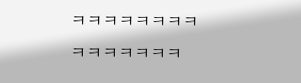ㅋㅋㅋㅋㅋㅋㅋㅋㅋㅋㅋㅋㅋㅋㅋ